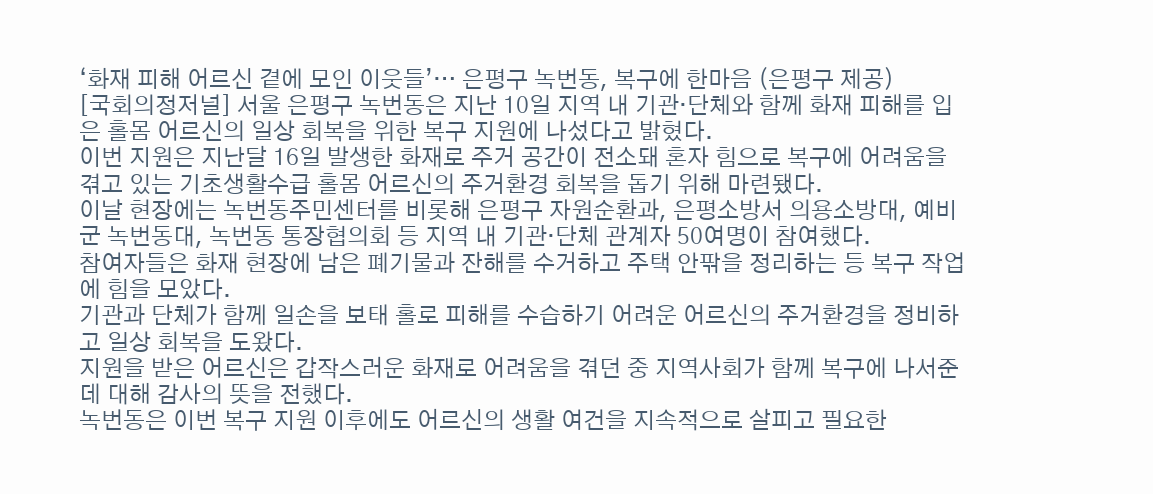‘화재 피해 어르신 곁에 모인 이웃들’… 은평구 녹번동, 복구에 한마음 (은평구 제공)
[국회의정저널] 서울 은평구 녹번동은 지난 10일 지역 내 기관·단체와 함께 화재 피해를 입은 홀몸 어르신의 일상 회복을 위한 복구 지원에 나섰다고 밝혔다.
이번 지원은 지난달 16일 발생한 화재로 주거 공간이 전소돼 혼자 힘으로 복구에 어려움을 겪고 있는 기초생활수급 홀몸 어르신의 주거환경 회복을 돕기 위해 마련됐다.
이날 현장에는 녹번동주민센터를 비롯해 은평구 자원순환과, 은평소방서 의용소방대, 예비군 녹번동대, 녹번동 통장협의회 등 지역 내 기관·단체 관계자 50여명이 참여했다.
참여자들은 화재 현장에 남은 폐기물과 잔해를 수거하고 주택 안팎을 정리하는 등 복구 작업에 힘을 모았다.
기관과 단체가 함께 일손을 보태 홀로 피해를 수습하기 어려운 어르신의 주거환경을 정비하고 일상 회복을 도왔다.
지원을 받은 어르신은 갑작스러운 화재로 어려움을 겪던 중 지역사회가 함께 복구에 나서준 데 대해 감사의 뜻을 전했다.
녹번동은 이번 복구 지원 이후에도 어르신의 생활 여건을 지속적으로 살피고 필요한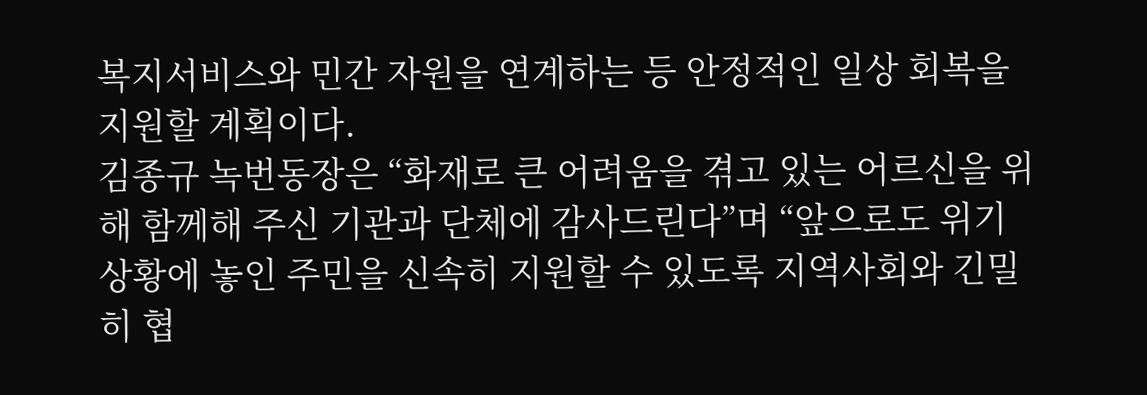복지서비스와 민간 자원을 연계하는 등 안정적인 일상 회복을 지원할 계획이다.
김종규 녹번동장은 “화재로 큰 어려움을 겪고 있는 어르신을 위해 함께해 주신 기관과 단체에 감사드린다”며 “앞으로도 위기 상황에 놓인 주민을 신속히 지원할 수 있도록 지역사회와 긴밀히 협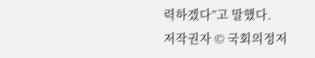력하겠다”고 말했다.
저작권자 © 국회의정저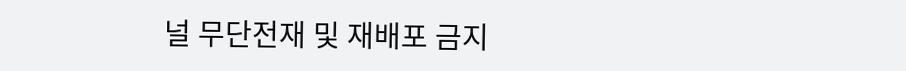널 무단전재 및 재배포 금지